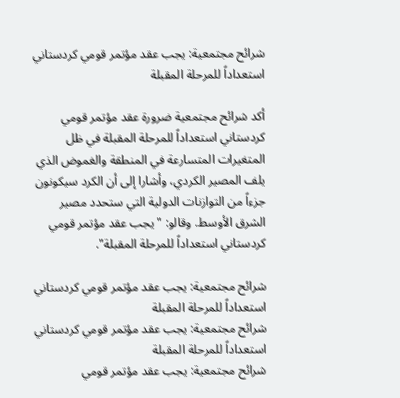شرائح مجتمعية: يجب عقد مؤتمر قومي كردستاني استعداداً للمرحلة المقبلة

أكد شرائح مجتمعية ضرورة عقد مؤتمر قومي كردستاني استعداداً للمرحلة المقبلة في ظل المتغيرات المتسارعة في المنطقة والغموض الذي يلف المصير الكردي، وأشارا إلى أن الكرد سيكونون جزءاً من التوازنات الدولية التي ستحدد مصير الشرق الأوسط. وقالو: "يجب عقد مؤتمر قومي كردستاني استعداداً للمرحلة المقبلة".

شرائح مجتمعية: يجب عقد مؤتمر قومي كردستاني استعداداً للمرحلة المقبلة
شرائح مجتمعية: يجب عقد مؤتمر قومي كردستاني استعداداً للمرحلة المقبلة
شرائح مجتمعية: يجب عقد مؤتمر قومي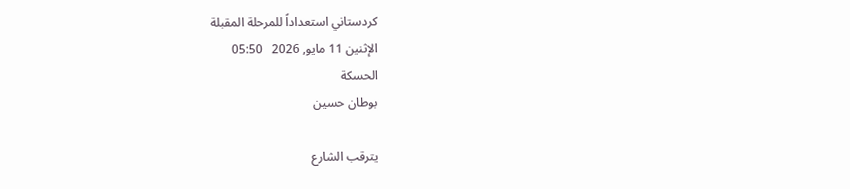كردستاني استعداداً للمرحلة المقبلة
الإثنين 11 مايو, 2026   05:50
الحسكة
بوطان حسين

يترقب الشارع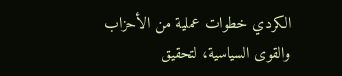الكردي خطوات عملية من الأحزاب والقوى السياسية، لتحقيق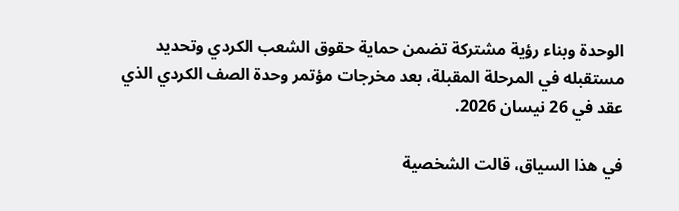الوحدة وبناء رؤية مشتركة تضمن حماية حقوق الشعب الكردي وتحديد مستقبله في المرحلة المقبلة، بعد مخرجات مؤتمر وحدة الصف الكردي الذي عقد في 26 نيسان 2026.

في هذا السياق، قالت الشخصية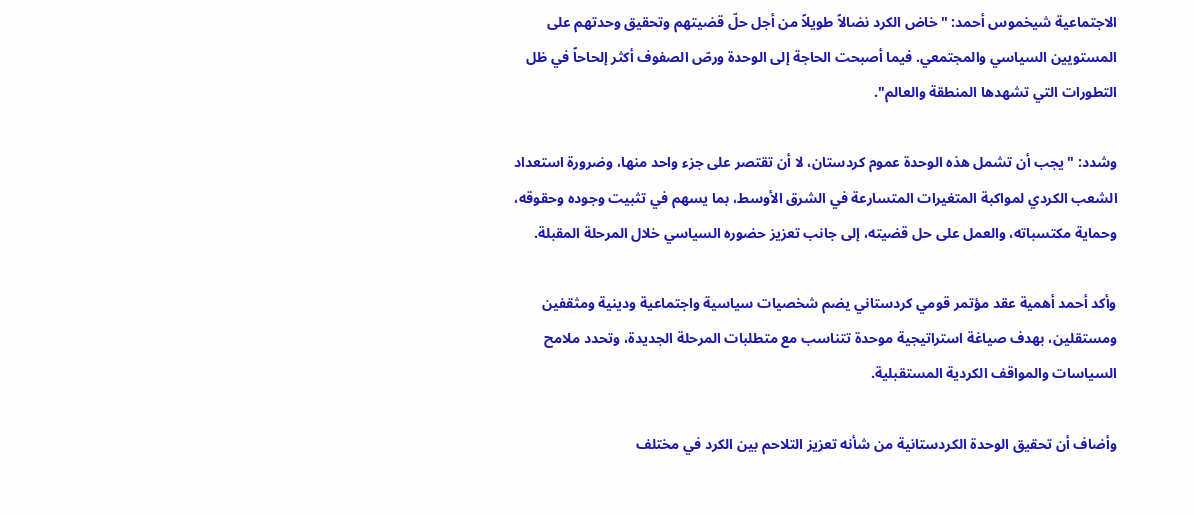الاجتماعية شيخموس أحمد: "خاض الكرد نضالاً طويلاً من أجل حلّ قضيتهم وتحقيق وحدتهم على المستويين السياسي والمجتمعي. فيما أصبحت الحاجة إلى الوحدة ورصّ الصفوف أكثر إلحاحاً في ظل التطورات التي تشهدها المنطقة والعالم".

وشدد: "يجب أن تشمل هذه الوحدة عموم كردستان، لا أن تقتصر على جزء واحد منها، وضرورة استعداد الشعب الكردي لمواكبة المتغيرات المتسارعة في الشرق الأوسط، بما يسهم في تثبيت وجوده وحقوقه، وحماية مكتسباته، والعمل على حل قضيته، إلى جانب تعزيز حضوره السياسي خلال المرحلة المقبلة.

وأكد أحمد أهمية عقد مؤتمر قومي كردستاني يضم شخصيات سياسية واجتماعية ودينية ومثقفين ومستقلين، بهدف صياغة استراتيجية موحدة تتناسب مع متطلبات المرحلة الجديدة، وتحدد ملامح السياسات والمواقف الكردية المستقبلية.

وأضاف أن تحقيق الوحدة الكردستانية من شأنه تعزيز التلاحم بين الكرد في مختلف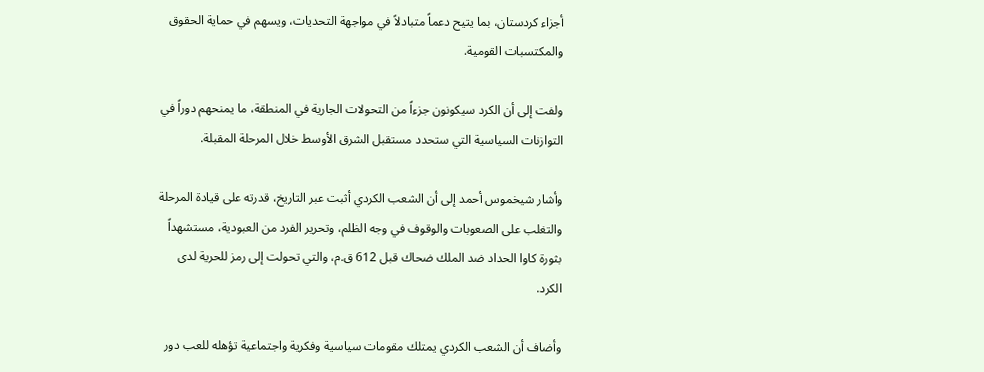أجزاء كردستان، بما يتيح دعماً متبادلاً في مواجهة التحديات، ويسهم في حماية الحقوق والمكتسبات القومية.

ولفت إلى أن الكرد سيكونون جزءاً من التحولات الجارية في المنطقة، ما يمنحهم دوراً في التوازنات السياسية التي ستحدد مستقبل الشرق الأوسط خلال المرحلة المقبلة.

وأشار شيخموس أحمد إلى أن الشعب الكردي أثبت عبر التاريخ، قدرته على قيادة المرحلة والتغلب على الصعوبات والوقوف في وجه الظلم، وتحرير الفرد من العبودية، مستشهداً بثورة كاوا الحداد ضد الملك ضحاك قبل 612 ق.م، والتي تحولت إلى رمز للحرية لدى الكرد.

وأضاف أن الشعب الكردي يمتلك مقومات سياسية وفكرية واجتماعية تؤهله للعب دور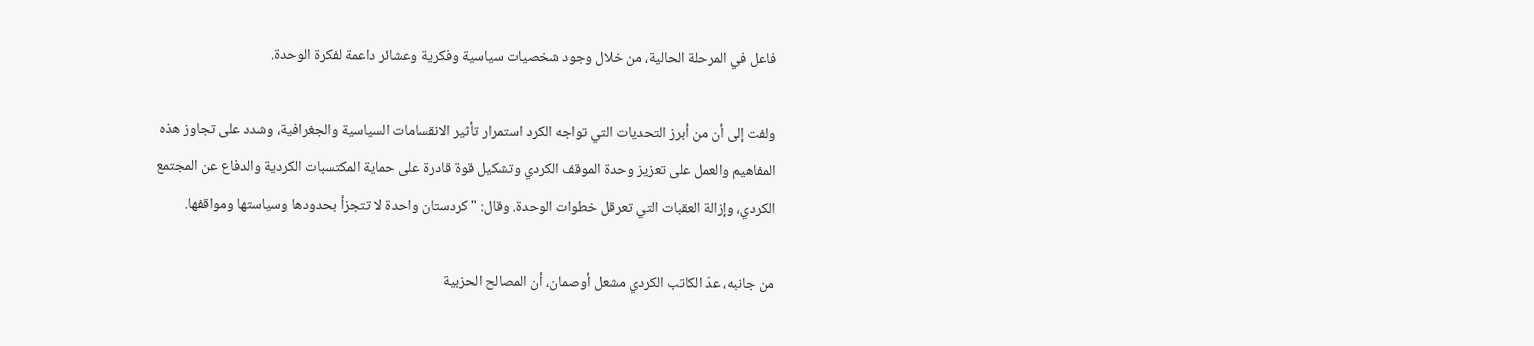فاعل في المرحلة الحالية، من خلال وجود شخصيات سياسية وفكرية وعشائر داعمة لفكرة الوحدة.

ولفت إلى أن من أبرز التحديات التي تواجه الكرد استمرار تأثير الانقسامات السياسية والجغرافية، وشدد على تجاوز هذه المفاهيم والعمل على تعزيز وحدة الموقف الكردي وتشكيل قوة قادرة على حماية المكتسبات الكردية والدفاع عن المجتمع الكردي، وإزالة العقبات التي تعرقل خطوات الوحدة. وقال: "كردستان واحدة لا تتجزأ بحدودها وسياستها ومواقفها.

من جانبه، عدّ الكاتب الكردي مشعل أوصمان، أن المصالح الحزبية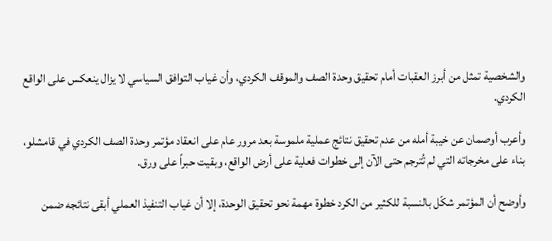والشخصية تمثل من أبرز العقبات أمام تحقيق وحدة الصف والموقف الكردي، وأن غياب التوافق السياسي لا يزال ينعكس على الواقع الكردي.

وأعرب أوصمان عن خيبة أمله من عدم تحقيق نتائج عملية ملموسة بعد مرور عام على انعقاد مؤتمر وحدة الصف الكردي في قامشلو، بناء على مخرجاته التي لم تُترجم حتى الآن إلى خطوات فعلية على أرض الواقع، وبقيت حبراً على ورق.

وأوضح أن المؤتمر شكّل بالنسبة للكثير من الكرد خطوة مهمة نحو تحقيق الوحدة، إلا أن غياب التنفيذ العملي أبقى نتائجه ضمن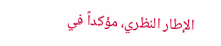الإطار النظري، مؤكداً في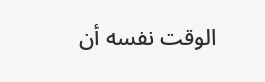الوقت نفسه أن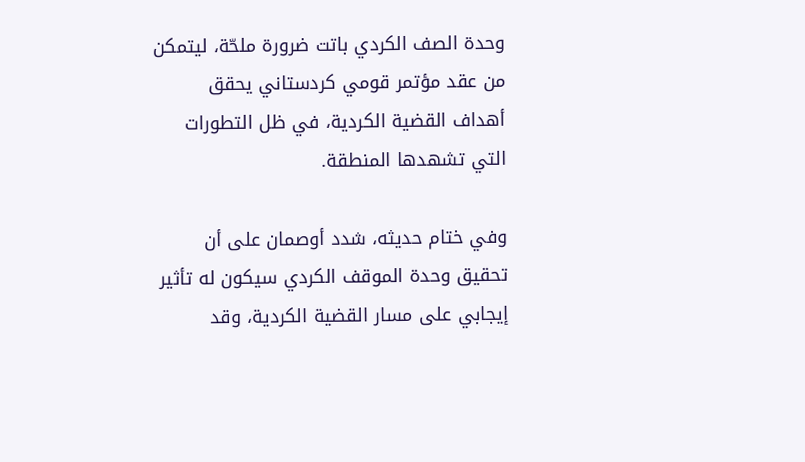وحدة الصف الكردي باتت ضرورة ملحّة، ليتمكن من عقد مؤتمر قومي كردستاني يحقق أهداف القضية الكردية، في ظل التطورات التي تشهدها المنطقة.

وفي ختام حديثه، شدد أوصمان على أن تحقيق وحدة الموقف الكردي سيكون له تأثير إيجابي على مسار القضية الكردية، وقد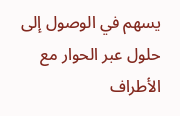يسهم في الوصول إلى حلول عبر الحوار مع الأطراف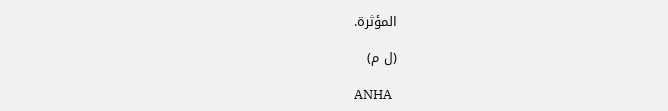المؤثرة.

(ل م)

ANHA